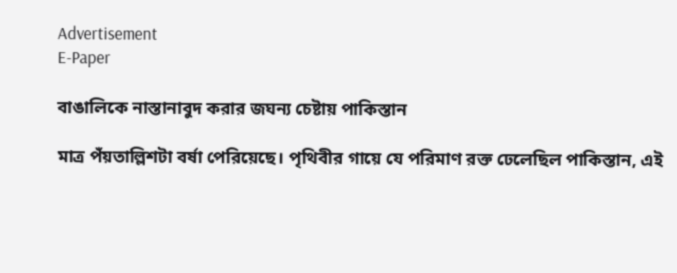Advertisement
E-Paper

বাঙালিকে নাস্তানাবুদ করার জঘন্য চেষ্টায় পাকিস্তান

মাত্র পঁয়তাল্লিশটা বর্ষা পেরিয়েছে। পৃথিবীর গায়ে যে পরিমাণ রক্ত ঢেলেছিল পাকিস্তান, এই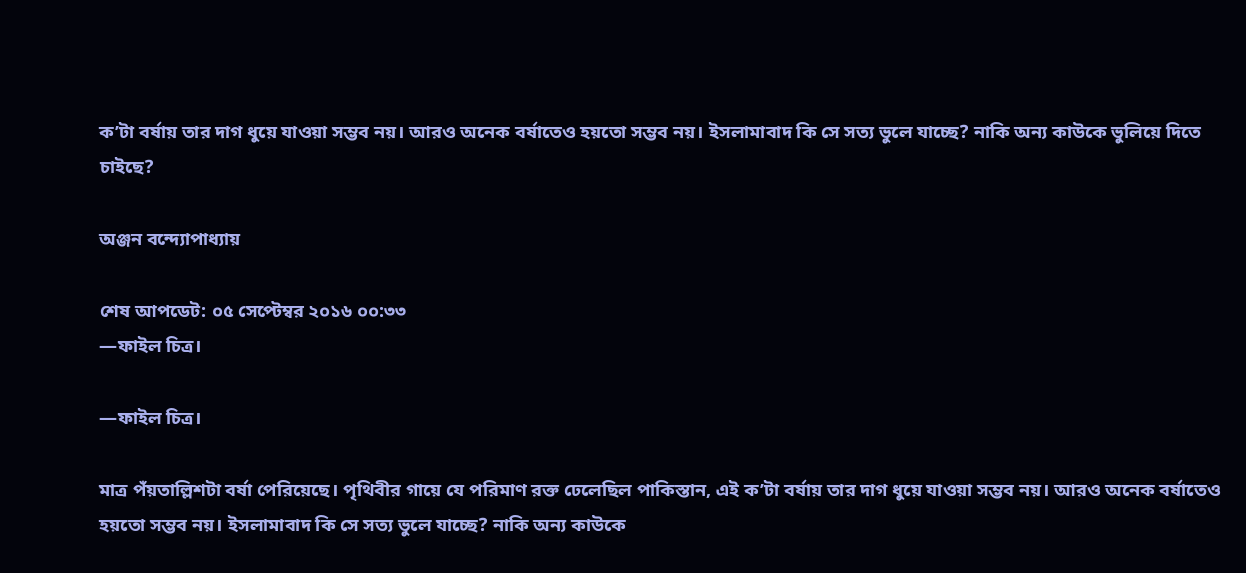ক’টা বর্ষায় তার দাগ ধুয়ে যাওয়া সম্ভব নয়। আরও অনেক বর্ষাতেও হয়তো সম্ভব নয়। ইসলামাবাদ কি সে সত্য ভুলে যাচ্ছে? নাকি অন্য কাউকে ভুলিয়ে দিতে চাইছে?

অঞ্জন বন্দ্যোপাধ্যায়

শেষ আপডেট: ০৫ সেপ্টেম্বর ২০১৬ ০০:৩৩
—ফাইল চিত্র।

—ফাইল চিত্র।

মাত্র পঁয়তাল্লিশটা বর্ষা পেরিয়েছে। পৃথিবীর গায়ে যে পরিমাণ রক্ত ঢেলেছিল পাকিস্তান, এই ক’টা বর্ষায় তার দাগ ধুয়ে যাওয়া সম্ভব নয়। আরও অনেক বর্ষাতেও হয়তো সম্ভব নয়। ইসলামাবাদ কি সে সত্য ভুলে যাচ্ছে? নাকি অন্য কাউকে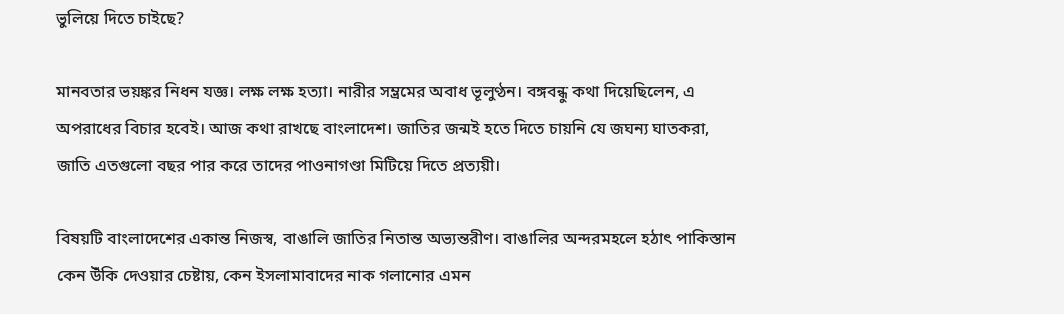ভুলিয়ে দিতে চাইছে?

মানবতার ভয়ঙ্কর নিধন যজ্ঞ। লক্ষ লক্ষ হত্যা। নারীর সম্ভ্রমের অবাধ ভূলুণ্ঠন। বঙ্গবন্ধু কথা দিয়েছিলেন, এ অপরাধের বিচার হবেই। আজ কথা রাখছে বাংলাদেশ। জাতির জন্মই হতে দিতে চায়নি যে জঘন্য ঘাতকরা, জাতি এতগুলো বছর পার করে তাদের পাওনাগণ্ডা মিটিয়ে দিতে প্রত্যয়ী।

বিষয়টি বাংলাদেশের একান্ত নিজস্ব, বাঙালি জাতির নিতান্ত অভ্যন্তরীণ। বাঙালির অন্দরমহলে হঠাৎ পাকিস্তান কেন উঁকি দেওয়ার চেষ্টায়, কেন ইসলামাবাদের নাক গলানোর এমন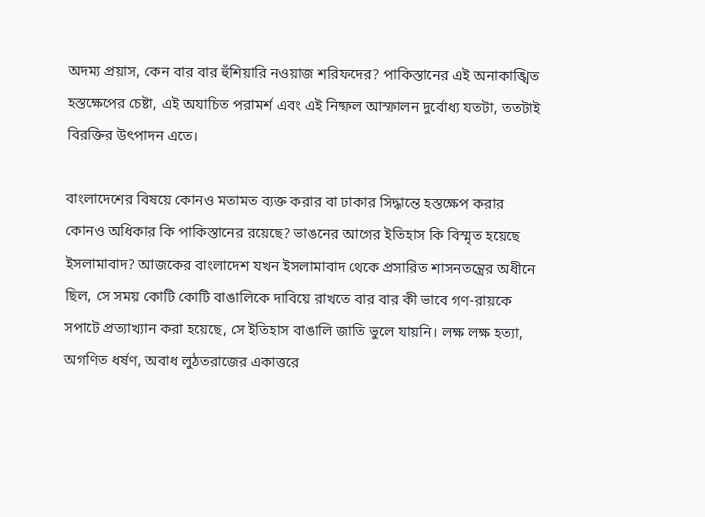অদম্য প্রয়াস, কেন বার বার হুঁশিয়ারি নওয়াজ শরিফদের? পাকিস্তানের এই অনাকাঙ্খিত হস্তক্ষেপের চেষ্টা, এই অযাচিত পরামর্শ এবং এই নিষ্ফল আস্ফালন দুর্বোধ্য যতটা, ততটাই বিরক্তির উৎপাদন এতে।

বাংলাদেশের বিষয়ে কোনও মতামত ব্যক্ত করার বা ঢাকার সিদ্ধান্তে হস্তক্ষেপ করার কোনও অধিকার কি পাকিস্তানের রয়েছে? ভাঙনের আগের ইতিহাস কি বিস্মৃত হয়েছে ইসলামাবাদ? আজকের বাংলাদেশ যখন ইসলামাবাদ থেকে প্রসারিত শাসনতন্ত্রের অধীনে ছিল, সে সময় কোটি কোটি বাঙালিকে দাবিয়ে রাখতে বার বার কী ভাবে গণ-রায়কে সপাটে প্রত্যাখ্যান করা হয়েছে, সে ইতিহাস বাঙালি জাতি ভুলে যায়নি। লক্ষ লক্ষ হত্যা, অগণিত ধর্ষণ, অবাধ লুঠতরাজের একাত্তরে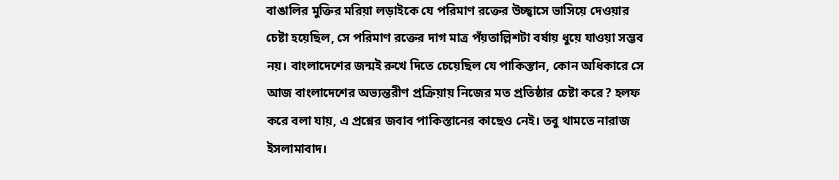বাঙালির মুক্তির মরিয়া লড়াইকে যে পরিমাণ রক্তের উচ্ছ্বাসে ভাসিয়ে দেওয়ার চেষ্টা হয়েছিল, সে পরিমাণ রক্তের দাগ মাত্র পঁয়তাল্লিশটা বর্ষায় ধুয়ে যাওয়া সম্ভব নয়। বাংলাদেশের জন্মই রুখে দিতে চেয়েছিল যে পাকিস্তান, কোন অধিকারে সে আজ বাংলাদেশের অভ্যন্তরীণ প্রক্রিয়ায় নিজের মত প্রতিষ্ঠার চেষ্টা করে? হলফ করে বলা যায়, এ প্রশ্নের জবাব পাকিস্তানের কাছেও নেই। তবু থামতে নারাজ ইসলামাবাদ।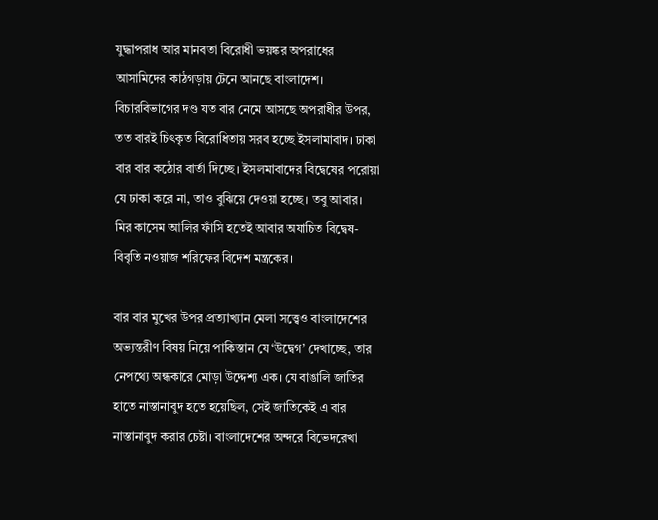যুদ্ধাপরাধ আর মানবতা বিরোধী ভয়ঙ্কর অপরাধের আসামিদের কাঠগড়ায় টেনে আনছে বাংলাদেশ। বিচারবিভাগের দণ্ড যত বার নেমে আসছে অপরাধীর উপর, তত বারই চিৎকৃত বিরোধিতায় সরব হচ্ছে ইসলামাবাদ। ঢাকা বার বার কঠোর বার্তা দিচ্ছে। ইসলমাবাদের বিদ্বেষের পরোয়া যে ঢাকা করে না, তাও বুঝিয়ে দেওয়া হচ্ছে। তবু আবার। মির কাসেম আলির ফাঁসি হতেই আবার অযাচিত বিদ্বেষ-বিবৃতি নওয়াজ শরিফের বিদেশ মন্ত্রকের।

বার বার মুখের উপর প্রত্যাখ্যান মেলা সত্ত্বেও বাংলাদেশের অভ্যন্তরীণ বিষয় নিয়ে পাকিস্তান যে ‘উদ্বেগ’ দেখাচ্ছে, তার নেপথ্যে অন্ধকারে মোড়া উদ্দেশ্য এক। যে বাঙালি জাতির হাতে নাস্তানাবুদ হতে হয়েছিল, সেই জাতিকেই এ বার নাস্তানাবুদ করার চেষ্টা। বাংলাদেশের অন্দরে বিভেদরেখা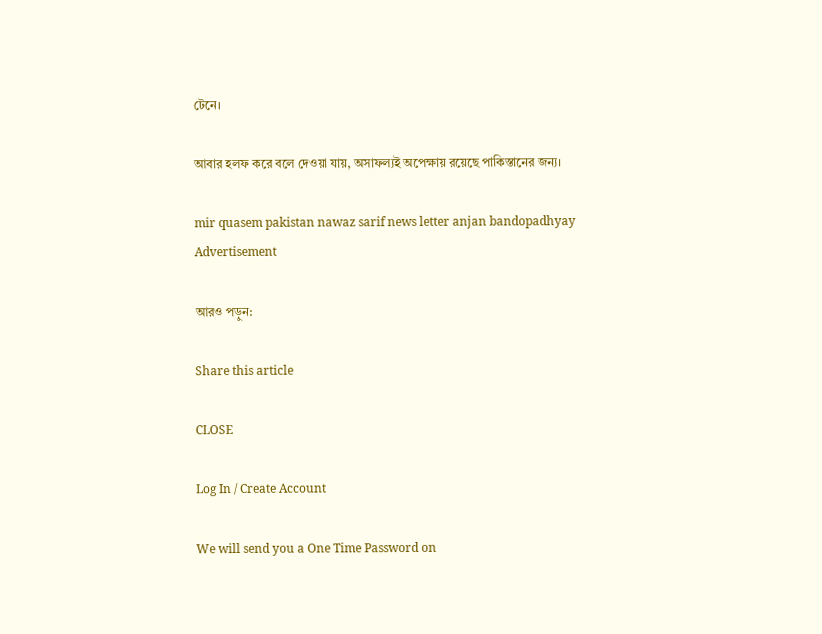টেনে।

আবার হলফ করে বলে দেওয়া যায়, অসাফল্যই অপেক্ষায় রয়েছে পাকিস্তানের জন্য।

mir quasem pakistan nawaz sarif news letter anjan bandopadhyay
Advertisement

আরও পড়ুন:

Share this article

CLOSE

Log In / Create Account

We will send you a One Time Password on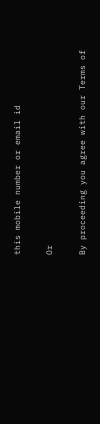this mobile number or email id

Or

By proceeding you agree with our Terms of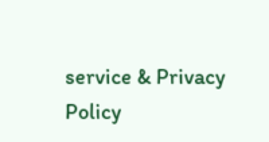service & Privacy Policy